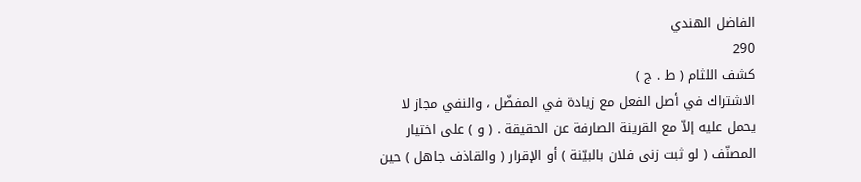الفاضل الهندي
290
كشف اللثام ( ط . ج )
الاشتراك في أصل الفعل مع زيادة في المفضّل ، والنفي مجاز لا يحمل عليه إلاّ مع القرينة الصارفة عن الحقيقة . ( و ) على اختيار المصنّف ( لو ثبت زنى فلان بالبيّنة ) أو الإقرار ( والقاذف جاهل ) حين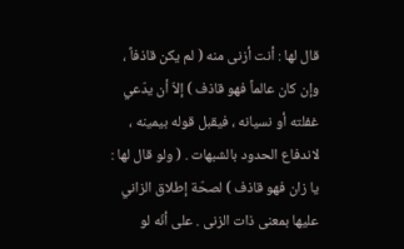قال لها : أنت أزنى منه ( لم يكن قاذفاً ، وإن كان عالماً فهو قاذف ) إلاّ أن يدّعي غفلته أو نسيانه ، فيقبل قوله بيمينه ، لاندفاع الحدود بالشبهات . ( ولو قال لها : يا زان فهو قاذف ) لصحّة إطلاق الزاني عليها بمعنى ذات الزنى . على أنّه لو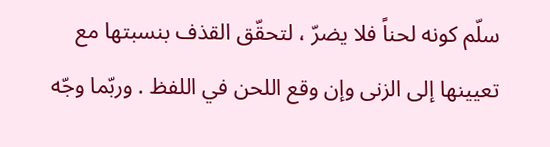سلّم كونه لحناً فلا يضرّ ، لتحقّق القذف بنسبتها مع تعيينها إلى الزنى وإن وقع اللحن في اللفظ . وربّما وجّه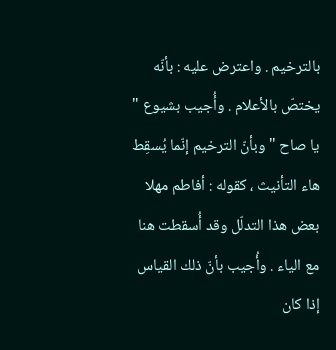بالترخيم . واعترض عليه : بأنّه يختصّ بالأعلام . وأُجيب بشيوع " يا صاح " وبأنّ الترخيم إنّما يُسقِط هاء التأنيث ، كقوله : أفاطم مهلا بعض هذا التدلّل وقد أُسقطت هنا مع الياء . وأُجيب بأنّ ذلك القياس إذا كان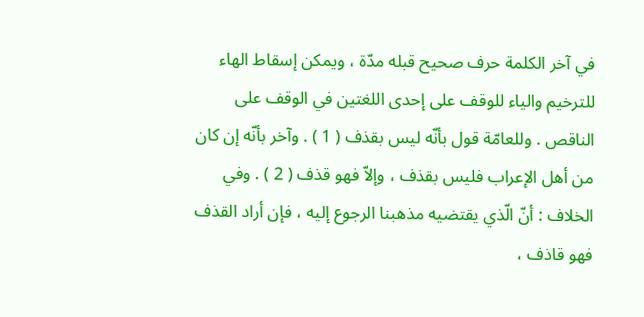في آخر الكلمة حرف صحيح قبله مدّة ، ويمكن إسقاط الهاء للترخيم والياء للوقف على إحدى اللغتين في الوقف على الناقص . وللعامّة قول بأنّه ليس بقذف ( 1 ) . وآخر بأنّه إن كان من أهل الإعراب فليس بقذف ، وإلاّ فهو قذف ( 2 ) . وفي الخلاف : أنّ الّذي يقتضيه مذهبنا الرجوع إليه ، فإن أراد القذف فهو قاذف ،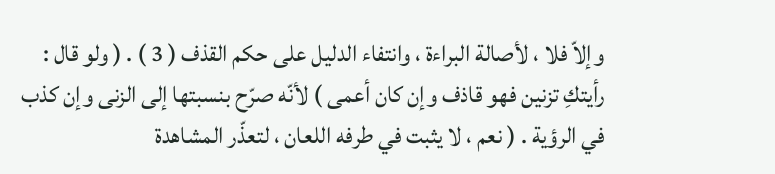وإلاّ فلا ، لأصالة البراءة ، وانتفاء الدليل على حكم القذف ( 3 ) . ( ولو قال : رأيتكِ تزنين فهو قاذف وإن كان أعمى ) لأنّه صرّح بنسبتها إلى الزنى وإن كذب في الرؤية . ( نعم ، لا يثبت في طرفه اللعان ، لتعذّر المشاهدة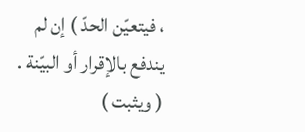، فيتعيّن الحدّ ) إن لم يندفع بالإقرار أو البيّنة . ( ويثبت )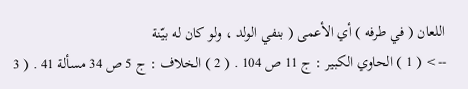اللعان ( في طرفه ) أي الأعمى ( بنفي الولد ، ولو كان له بيّنة
--> ( 1 ) الحاوي الكبير : ج 11 ص 104 . ( 2 ) الخلاف : ج 5 ص 34 مسألة 41 . ( 3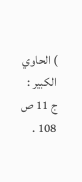) الحاوي الكبير : ج 11 ص 108 .